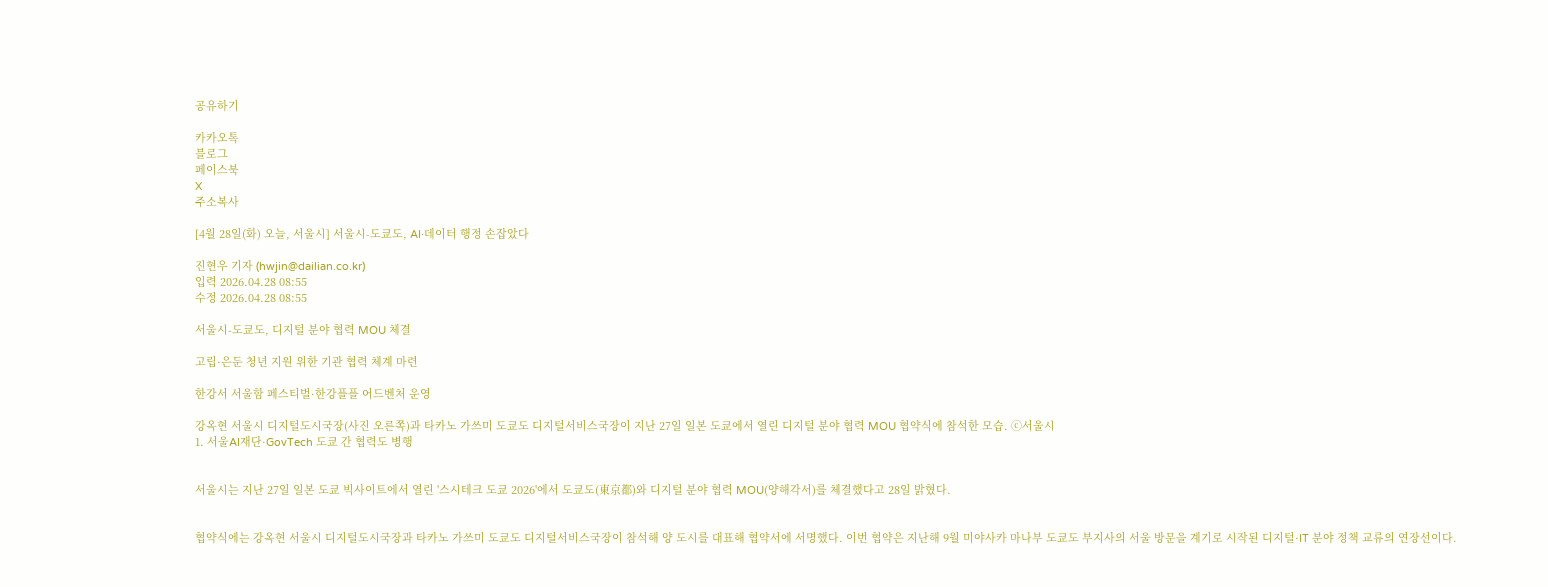공유하기

카카오톡
블로그
페이스북
X
주소복사

[4월 28일(화) 오늘, 서울시] 서울시-도쿄도, AI·데이터 행정 손잡았다

진현우 기자 (hwjin@dailian.co.kr)
입력 2026.04.28 08:55
수정 2026.04.28 08:55

서울시-도쿄도, 디지털 분야 협력 MOU 체결

고립·은둔 청년 지원 위한 기관 협력 체계 마련

한강서 서울함 페스티벌·한강플플 어드벤처 운영

강옥현 서울시 디지털도시국장(사진 오른쪽)과 타카노 가쓰미 도쿄도 디지털서비스국장이 지난 27일 일본 도쿄에서 열린 디지털 분야 협력 MOU 협약식에 참석한 모습. ⓒ서울시
1. 서울AI재단·GovTech 도쿄 간 협력도 병행


서울시는 지난 27일 일본 도쿄 빅사이트에서 열린 '스시테크 도쿄 2026'에서 도쿄도(東京都)와 디지털 분야 협력 MOU(양해각서)를 체결했다고 28일 밝혔다.


협약식에는 강옥현 서울시 디지털도시국장과 타카노 가쓰미 도쿄도 디지털서비스국장이 참석해 양 도시를 대표해 협약서에 서명했다. 이번 협약은 지난해 9월 미야사카 마나부 도쿄도 부지사의 서울 방문을 계기로 시작된 디지털·IT 분야 정책 교류의 연장선이다.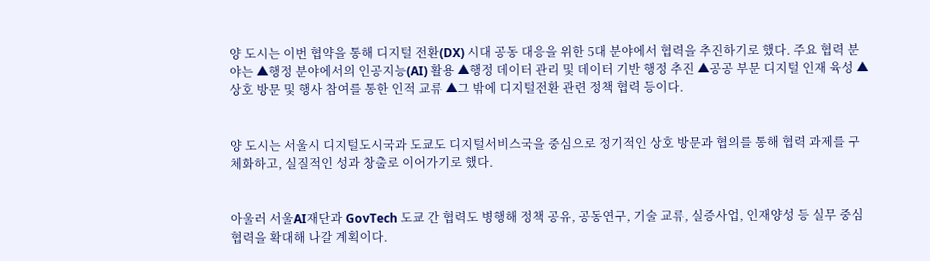양 도시는 이번 협약을 통해 디지털 전환(DX) 시대 공동 대응을 위한 5대 분야에서 협력을 추진하기로 했다. 주요 협력 분야는 ▲행정 분야에서의 인공지능(AI) 활용 ▲행정 데이터 관리 및 데이터 기반 행정 추진 ▲공공 부문 디지털 인재 육성 ▲상호 방문 및 행사 참여를 통한 인적 교류 ▲그 밖에 디지털전환 관련 정책 협력 등이다.


양 도시는 서울시 디지털도시국과 도쿄도 디지털서비스국을 중심으로 정기적인 상호 방문과 협의를 통해 협력 과제를 구체화하고, 실질적인 성과 창출로 이어가기로 했다.


아울러 서울AI재단과 GovTech 도쿄 간 협력도 병행해 정책 공유, 공동연구, 기술 교류, 실증사업, 인재양성 등 실무 중심 협력을 확대해 나갈 계획이다.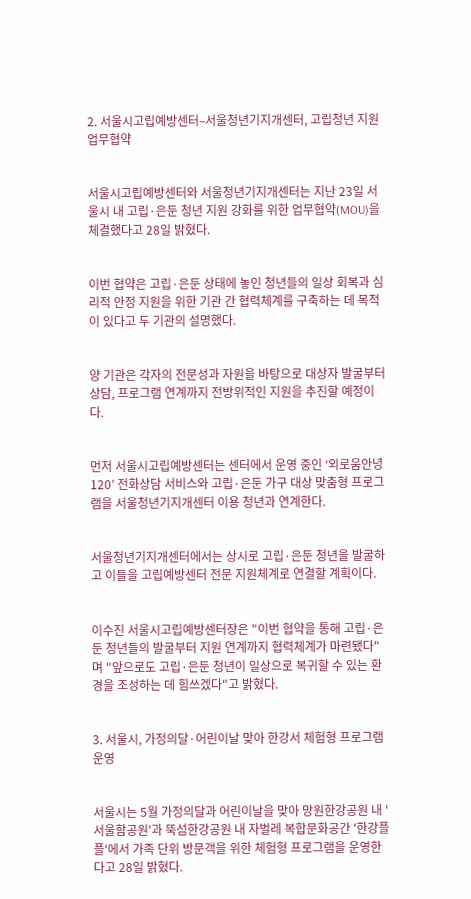2. 서울시고립예방센터–서울청년기지개센터, 고립청년 지원 업무협약


서울시고립예방센터와 서울청년기지개센터는 지난 23일 서울시 내 고립·은둔 청년 지원 강화를 위한 업무협약(MOU)을 체결했다고 28일 밝혔다.


이번 협약은 고립·은둔 상태에 놓인 청년들의 일상 회복과 심리적 안정 지원을 위한 기관 간 협력체계를 구축하는 데 목적이 있다고 두 기관의 설명했다.


양 기관은 각자의 전문성과 자원을 바탕으로 대상자 발굴부터 상담, 프로그램 연계까지 전방위적인 지원을 추진할 예정이다.


먼저 서울시고립예방센터는 센터에서 운영 중인 ‘외로움안녕120’ 전화상담 서비스와 고립·은둔 가구 대상 맞춤형 프로그램을 서울청년기지개센터 이용 청년과 연계한다.


서울청년기지개센터에서는 상시로 고립·은둔 청년을 발굴하고 이들을 고립예방센터 전문 지원체계로 연결할 계획이다.


이수진 서울시고립예방센터장은 "이번 협약을 통해 고립·은둔 청년들의 발굴부터 지원 연계까지 협력체계가 마련됐다"며 "앞으로도 고립·은둔 청년이 일상으로 복귀할 수 있는 환경을 조성하는 데 힘쓰겠다"고 밝혔다.


3. 서울시, 가정의달·어린이날 맞아 한강서 체험형 프로그램 운영


서울시는 5월 가정의달과 어린이날을 맞아 망원한강공원 내 '서울함공원'과 뚝섬한강공원 내 자벌레 복합문화공간 '한강플플'에서 가족 단위 방문객을 위한 체험형 프로그램을 운영한다고 28일 밝혔다.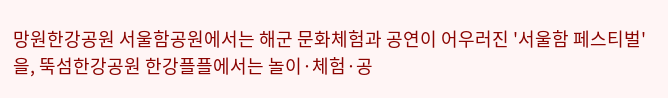망원한강공원 서울함공원에서는 해군 문화체험과 공연이 어우러진 '서울함 페스티벌'을, 뚝섬한강공원 한강플플에서는 놀이·체험·공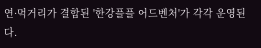연·먹거리가 결합된 '한강플플 어드벤처'가 각각 운영된다.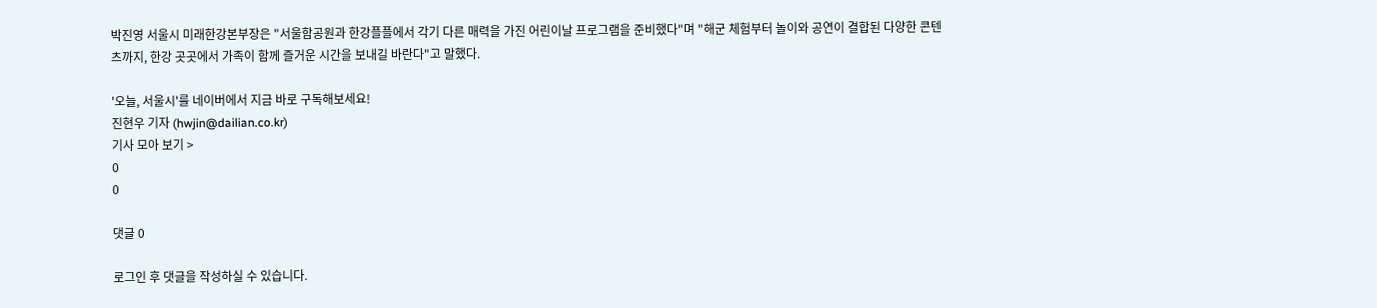박진영 서울시 미래한강본부장은 "서울함공원과 한강플플에서 각기 다른 매력을 가진 어린이날 프로그램을 준비했다"며 "해군 체험부터 놀이와 공연이 결합된 다양한 콘텐츠까지, 한강 곳곳에서 가족이 함께 즐거운 시간을 보내길 바란다"고 말했다.

'오늘, 서울시'를 네이버에서 지금 바로 구독해보세요!
진현우 기자 (hwjin@dailian.co.kr)
기사 모아 보기 >
0
0

댓글 0

로그인 후 댓글을 작성하실 수 있습니다.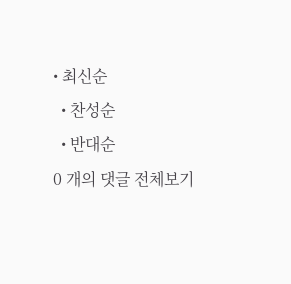• 최신순
  • 찬성순
  • 반대순
0 개의 댓글 전체보기